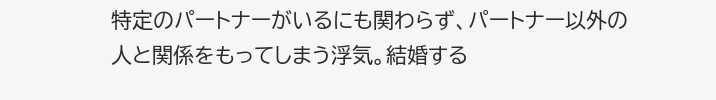特定のパートナーがいるにも関わらず、パートナー以外の人と関係をもってしまう浮気。結婚する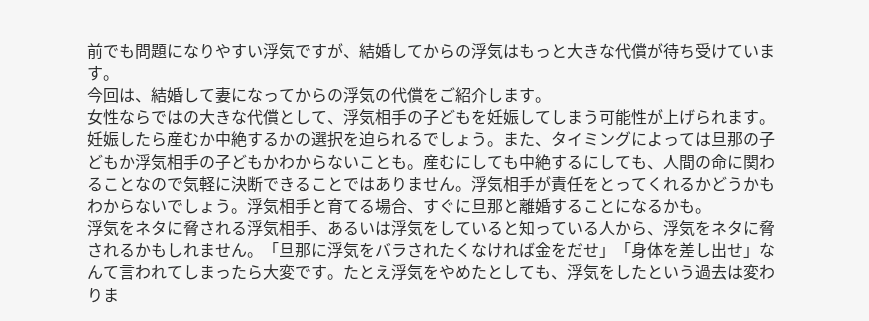前でも問題になりやすい浮気ですが、結婚してからの浮気はもっと大きな代償が待ち受けています。
今回は、結婚して妻になってからの浮気の代償をご紹介します。
女性ならではの大きな代償として、浮気相手の子どもを妊娠してしまう可能性が上げられます。妊娠したら産むか中絶するかの選択を迫られるでしょう。また、タイミングによっては旦那の子どもか浮気相手の子どもかわからないことも。産むにしても中絶するにしても、人間の命に関わることなので気軽に決断できることではありません。浮気相手が責任をとってくれるかどうかもわからないでしょう。浮気相手と育てる場合、すぐに旦那と離婚することになるかも。
浮気をネタに脅される浮気相手、あるいは浮気をしていると知っている人から、浮気をネタに脅されるかもしれません。「旦那に浮気をバラされたくなければ金をだせ」「身体を差し出せ」なんて言われてしまったら大変です。たとえ浮気をやめたとしても、浮気をしたという過去は変わりま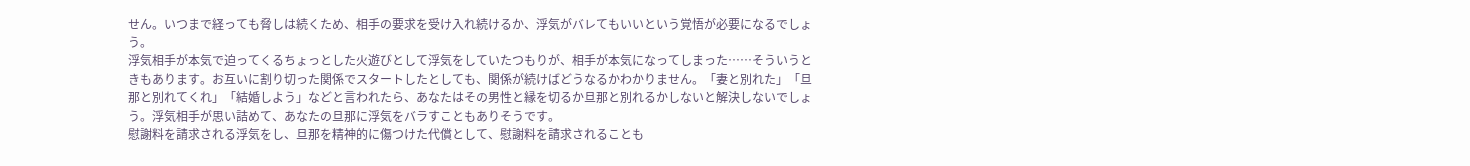せん。いつまで経っても脅しは続くため、相手の要求を受け入れ続けるか、浮気がバレてもいいという覚悟が必要になるでしょう。
浮気相手が本気で迫ってくるちょっとした火遊びとして浮気をしていたつもりが、相手が本気になってしまった……そういうときもあります。お互いに割り切った関係でスタートしたとしても、関係が続けばどうなるかわかりません。「妻と別れた」「旦那と別れてくれ」「結婚しよう」などと言われたら、あなたはその男性と縁を切るか旦那と別れるかしないと解決しないでしょう。浮気相手が思い詰めて、あなたの旦那に浮気をバラすこともありそうです。
慰謝料を請求される浮気をし、旦那を精神的に傷つけた代償として、慰謝料を請求されることも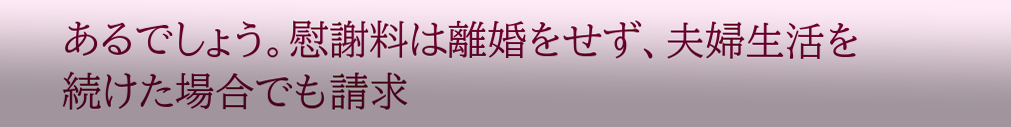あるでしょう。慰謝料は離婚をせず、夫婦生活を続けた場合でも請求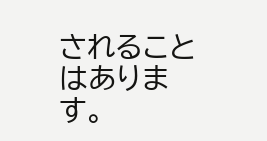されることはあります。